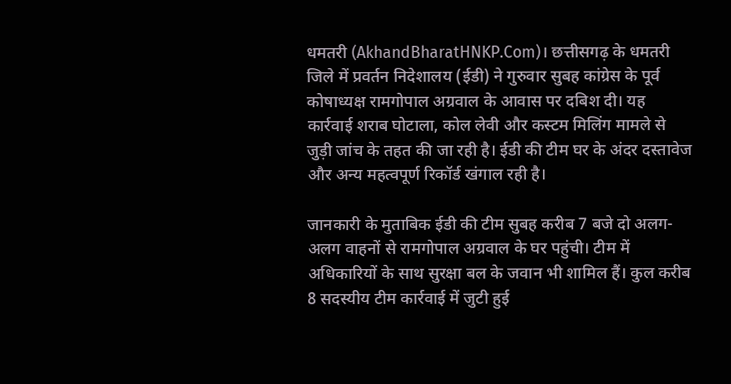धमतरी (AkhandBharatHNKP.Com)। छत्तीसगढ़ के धमतरी जिले में प्रवर्तन निदेशालय (ईडी) ने गुरुवार सुबह कांग्रेस के पूर्व कोषाध्यक्ष रामगोपाल अग्रवाल के आवास पर दबिश दी। यह कार्रवाई शराब घोटाला, कोल लेवी और कस्टम मिलिंग मामले से जुड़ी जांच के तहत की जा रही है। ईडी की टीम घर के अंदर दस्तावेज और अन्य महत्वपूर्ण रिकॉर्ड खंगाल रही है।

जानकारी के मुताबिक ईडी की टीम सुबह करीब 7 बजे दो अलग-अलग वाहनों से रामगोपाल अग्रवाल के घर पहुंची। टीम में अधिकारियों के साथ सुरक्षा बल के जवान भी शामिल हैं। कुल करीब 8 सदस्यीय टीम कार्रवाई में जुटी हुई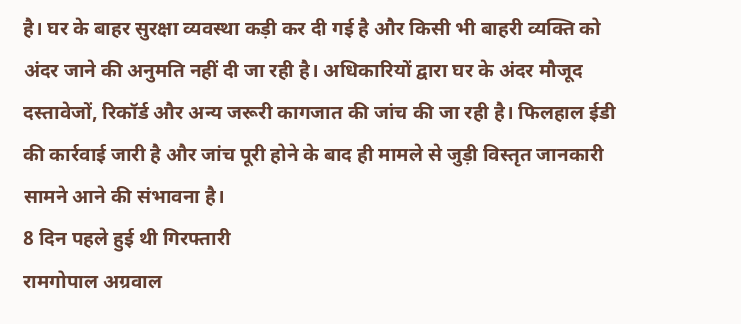है। घर के बाहर सुरक्षा व्यवस्था कड़ी कर दी गई है और किसी भी बाहरी व्यक्ति को अंदर जाने की अनुमति नहीं दी जा रही है। अधिकारियों द्वारा घर के अंदर मौजूद दस्तावेजों, रिकॉर्ड और अन्य जरूरी कागजात की जांच की जा रही है। फिलहाल ईडी की कार्रवाई जारी है और जांच पूरी होने के बाद ही मामले से जुड़ी विस्तृत जानकारी सामने आने की संभावना है।
8 दिन पहले हुई थी गिरफ्तारी
रामगोपाल अग्रवाल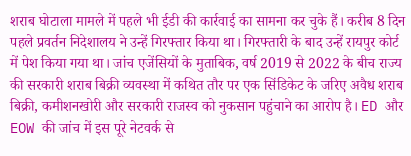शराब घोटाला मामले में पहले भी ईडी की कार्रवाई का सामना कर चुके हैं। करीब 8 दिन पहले प्रवर्तन निदेशालय ने उन्हें गिरफ्तार किया था। गिरफ्तारी के बाद उन्हें रायपुर कोर्ट में पेश किया गया था। जांच एजेंसियों के मुताबिक, वर्ष 2019 से 2022 के बीच राज्य की सरकारी शराब बिक्री व्यवस्था में कथित तौर पर एक सिंडिकेट के जरिए अवैध शराब बिक्री, कमीशनखोरी और सरकारी राजस्व को नुकसान पहुंचाने का आरोप है। ED और EOW की जांच में इस पूरे नेटवर्क से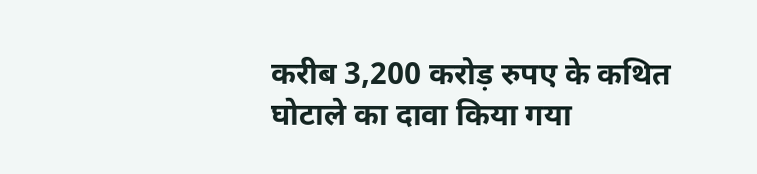करीब 3,200 करोड़ रुपए के कथित घोटाले का दावा किया गया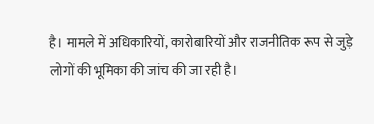है। मामले में अधिकारियों, कारोबारियों और राजनीतिक रूप से जुड़े लोगों की भूमिका की जांच की जा रही है।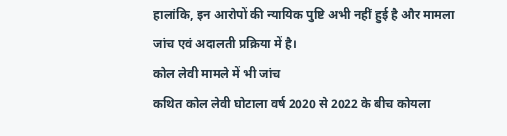हालांकि, इन आरोपों की न्यायिक पुष्टि अभी नहीं हुई है और मामला जांच एवं अदालती प्रक्रिया में है।
कोल लेवी मामले में भी जांच
कथित कोल लेवी घोटाला वर्ष 2020 से 2022 के बीच कोयला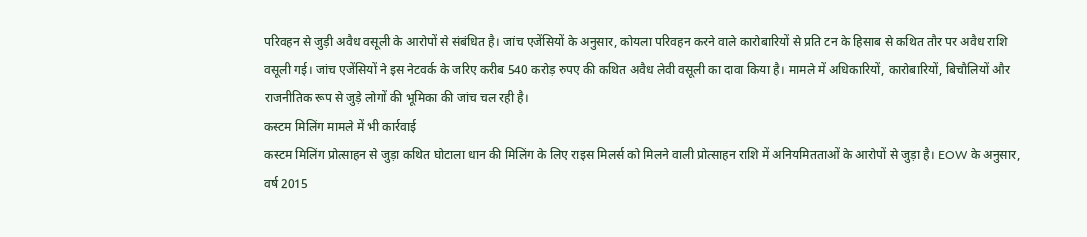परिवहन से जुड़ी अवैध वसूली के आरोपों से संबंधित है। जांच एजेंसियों के अनुसार, कोयला परिवहन करने वाले कारोबारियों से प्रति टन के हिसाब से कथित तौर पर अवैध राशि वसूली गई। जांच एजेंसियों ने इस नेटवर्क के जरिए करीब 540 करोड़ रुपए की कथित अवैध लेवी वसूली का दावा किया है। मामले में अधिकारियों, कारोबारियों, बिचौलियों और राजनीतिक रूप से जुड़े लोगों की भूमिका की जांच चल रही है।
कस्टम मिलिंग मामले में भी कार्रवाई
कस्टम मिलिंग प्रोत्साहन से जुड़ा कथित घोटाला धान की मिलिंग के लिए राइस मिलर्स को मिलने वाली प्रोत्साहन राशि में अनियमितताओं के आरोपों से जुड़ा है। EOW के अनुसार, वर्ष 2015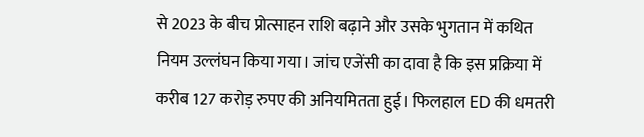से 2023 के बीच प्रोत्साहन राशि बढ़ाने और उसके भुगतान में कथित नियम उल्लंघन किया गया। जांच एजेंसी का दावा है कि इस प्रक्रिया में करीब 127 करोड़ रुपए की अनियमितता हुई। फिलहाल ED की धमतरी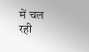में चल रही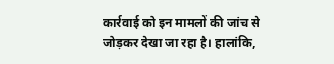कार्रवाई को इन मामलों की जांच से जोड़कर देखा जा रहा है। हालांकि,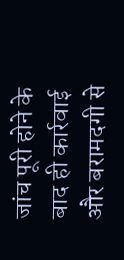जांच पूरी होने के बाद ही कार्रवाई और बरामदगी से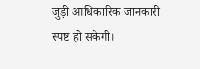जुड़ी आधिकारिक जानकारी स्पष्ट हो सकेगी।